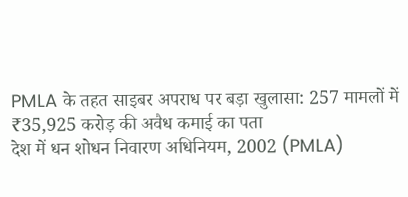PMLA के तहत साइबर अपराध पर बड़ा खुलासा: 257 मामलों में ₹35,925 करोड़ की अवैध कमाई का पता
देश में धन शोधन निवारण अधिनियम, 2002 (PMLA)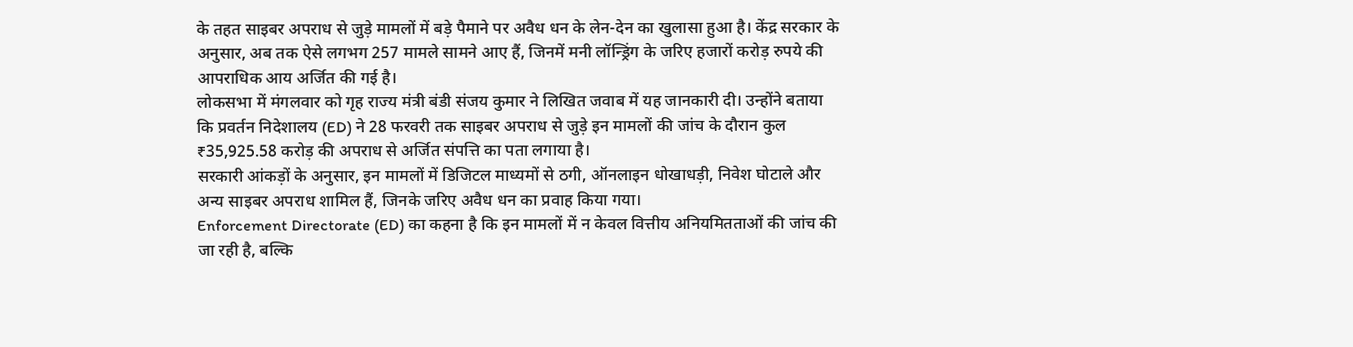के तहत साइबर अपराध से जुड़े मामलों में बड़े पैमाने पर अवैध धन के लेन-देन का खुलासा हुआ है। केंद्र सरकार के अनुसार, अब तक ऐसे लगभग 257 मामले सामने आए हैं, जिनमें मनी लॉन्ड्रिंग के जरिए हजारों करोड़ रुपये की आपराधिक आय अर्जित की गई है।
लोकसभा में मंगलवार को गृह राज्य मंत्री बंडी संजय कुमार ने लिखित जवाब में यह जानकारी दी। उन्होंने बताया कि प्रवर्तन निदेशालय (ED) ने 28 फरवरी तक साइबर अपराध से जुड़े इन मामलों की जांच के दौरान कुल ₹35,925.58 करोड़ की अपराध से अर्जित संपत्ति का पता लगाया है।
सरकारी आंकड़ों के अनुसार, इन मामलों में डिजिटल माध्यमों से ठगी, ऑनलाइन धोखाधड़ी, निवेश घोटाले और अन्य साइबर अपराध शामिल हैं, जिनके जरिए अवैध धन का प्रवाह किया गया।
Enforcement Directorate (ED) का कहना है कि इन मामलों में न केवल वित्तीय अनियमितताओं की जांच की जा रही है, बल्कि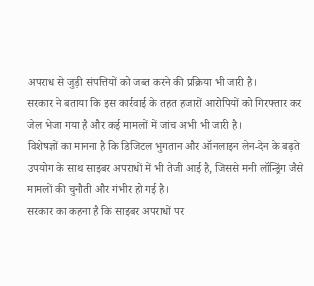अपराध से जुड़ी संपत्तियों को जब्त करने की प्रक्रिया भी जारी है।
सरकार ने बताया कि इस कार्रवाई के तहत हजारों आरोपियों को गिरफ्तार कर जेल भेजा गया है और कई मामलों में जांच अभी भी जारी है।
विशेषज्ञों का मानना है कि डिजिटल भुगतान और ऑनलाइन लेन-देन के बढ़ते उपयोग के साथ साइबर अपराधों में भी तेजी आई है, जिससे मनी लॉन्ड्रिंग जैसे मामलों की चुनौती और गंभीर हो गई है।
सरकार का कहना है कि साइबर अपराधों पर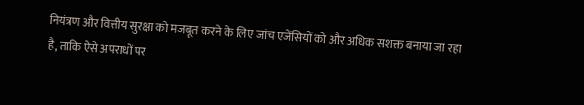नियंत्रण और वित्तीय सुरक्षा को मजबूत करने के लिए जांच एजेंसियों को और अधिक सशक्त बनाया जा रहा है, ताकि ऐसे अपराधों पर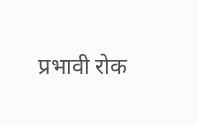प्रभावी रोक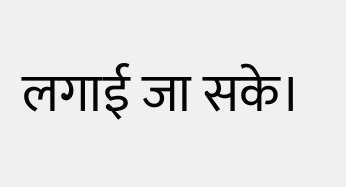लगाई जा सके।